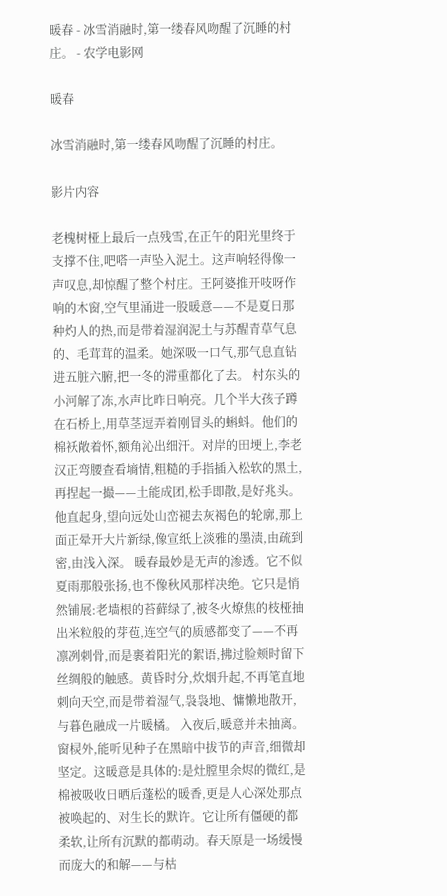暖春 - 冰雪消融时,第一缕春风吻醒了沉睡的村庄。 - 农学电影网

暖春

冰雪消融时,第一缕春风吻醒了沉睡的村庄。

影片内容

老槐树桠上最后一点残雪,在正午的阳光里终于支撑不住,吧嗒一声坠入泥土。这声响轻得像一声叹息,却惊醒了整个村庄。王阿婆推开吱呀作响的木窗,空气里涌进一股暖意——不是夏日那种灼人的热,而是带着湿润泥土与苏醒青草气息的、毛茸茸的温柔。她深吸一口气,那气息直钻进五脏六腑,把一冬的滞重都化了去。 村东头的小河解了冻,水声比昨日响亮。几个半大孩子蹲在石桥上,用草茎逗弄着刚冒头的蝌蚪。他们的棉袄敞着怀,额角沁出细汗。对岸的田埂上,李老汉正弯腰查看墒情,粗糙的手指插入松软的黑土,再捏起一撮——土能成团,松手即散,是好兆头。他直起身,望向远处山峦褪去灰褐色的轮廓,那上面正晕开大片新绿,像宣纸上淡雅的墨渍,由疏到密,由浅入深。 暖春最妙是无声的渗透。它不似夏雨那般张扬,也不像秋风那样决绝。它只是悄然铺展:老墙根的苔藓绿了,被冬火燎焦的枝桠抽出米粒般的芽苞,连空气的质感都变了——不再凛冽刺骨,而是裹着阳光的絮语,拂过脸颊时留下丝绸般的触感。黄昏时分,炊烟升起,不再笔直地刺向天空,而是带着湿气,袅袅地、慵懒地散开,与暮色融成一片暖橘。 入夜后,暖意并未抽离。窗棂外,能听见种子在黑暗中拔节的声音,细微却坚定。这暖意是具体的:是灶膛里余烬的微红,是棉被吸收日晒后蓬松的暖香,更是人心深处那点被唤起的、对生长的默许。它让所有僵硬的都柔软,让所有沉默的都萌动。春天原是一场缓慢而庞大的和解——与枯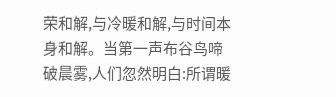荣和解,与冷暖和解,与时间本身和解。当第一声布谷鸟啼破晨雾,人们忽然明白:所谓暖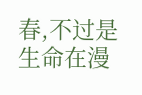春,不过是生命在漫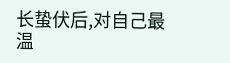长蛰伏后,对自己最温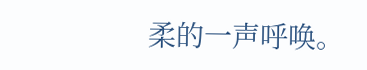柔的一声呼唤。